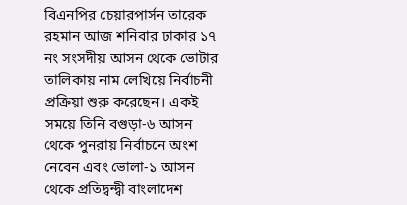বিএনপির চেয়ারপার্সন তারেক রহমান আজ শনিবার ঢাকার ১৭ নং সংসদীয় আসন থেকে ভোটার তালিকায় নাম লেখিয়ে নির্বাচনী প্রক্রিয়া শুরু করেছেন। একই সময়ে তিনি বগুড়া‑৬ আসন থেকে পুনরায় নির্বাচনে অংশ নেবেন এবং ভোলা‑১ আসন থেকে প্রতিদ্বন্দ্বী বাংলাদেশ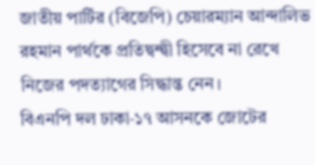জাতীয় পার্টির (বিজেপি) চেয়ারম্যান আন্দালিভ রহমান পার্থকে প্রতিদ্বন্দ্বী হিসেবে না রেখে নিজের পদত্যাগের সিদ্ধান্ত নেন।
বিএনপি দল ঢাকা‑১৭ আসনকে জোটের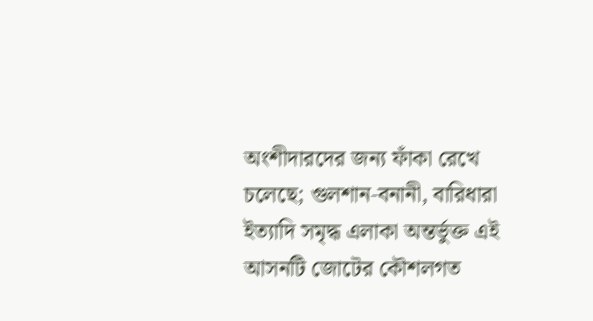অংশীদারদের জন্য ফাঁকা রেখে চলেছে; গুলশান‑বনানী, বারিধারা ইত্যাদি সমৃদ্ধ এলাকা অন্তর্ভুক্ত এই আসনটি জোটের কৌশলগত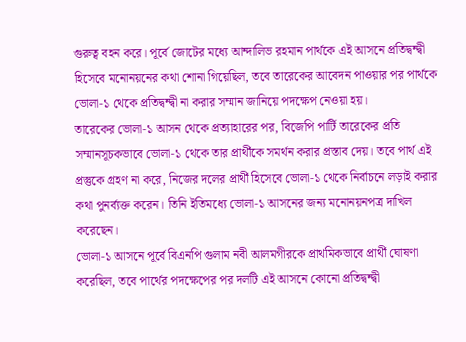গুরুত্ব বহন করে। পূর্বে জোটের মধ্যে আন্দালিভ রহমান পার্থকে এই আসনে প্রতিদ্বন্দ্বী হিসেবে মনোনয়নের কথা শোনা গিয়েছিল, তবে তারেকের আবেদন পাওয়ার পর পার্থকে ভোলা‑১ থেকে প্রতিদ্বন্দ্বী না করার সম্মান জানিয়ে পদক্ষেপ নেওয়া হয়।
তারেকের ভোলা‑১ আসন থেকে প্রত্যাহারের পর, বিজেপি পার্টি তারেকের প্রতি সম্মানসূচকভাবে ভোলা‑১ থেকে তার প্রার্থীকে সমর্থন করার প্রস্তাব দেয়। তবে পার্থ এই প্রস্তুকে গ্রহণ না করে, নিজের দলের প্রার্থী হিসেবে ভোলা‑১ থেকে নির্বাচনে লড়াই করার কথা পুনর্ব্যক্ত করেন। তিনি ইতিমধ্যে ভোলা‑১ আসনের জন্য মনোনয়নপত্র দাখিল করেছেন।
ভোলা‑১ আসনে পূর্বে বিএনপি গুলাম নবী আলমগীরকে প্রাথমিকভাবে প্রার্থী ঘোষণা করেছিল, তবে পার্থের পদক্ষেপের পর দলটি এই আসনে কোনো প্রতিদ্বন্দ্বী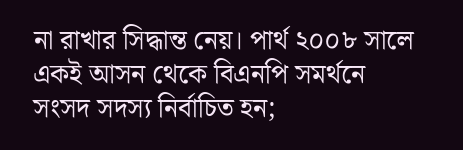না রাখার সিদ্ধান্ত নেয়। পার্থ ২০০৮ সালে একই আসন থেকে বিএনপি সমর্থনে সংসদ সদস্য নির্বাচিত হন;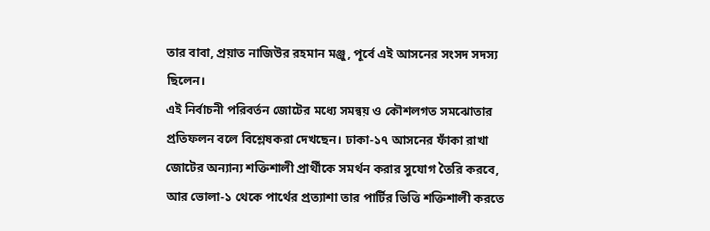তার বাবা, প্রয়াত নাজিউর রহমান মঞ্জু, পূর্বে এই আসনের সংসদ সদস্য ছিলেন।
এই নির্বাচনী পরিবর্তন জোটের মধ্যে সমন্বয় ও কৌশলগত সমঝোতার প্রতিফলন বলে বিশ্লেষকরা দেখছেন। ঢাকা‑১৭ আসনের ফাঁকা রাখা জোটের অন্যান্য শক্তিশালী প্রার্থীকে সমর্থন করার সুযোগ তৈরি করবে, আর ভোলা‑১ থেকে পার্থের প্রত্যাশা তার পার্টির ভিত্তি শক্তিশালী করতে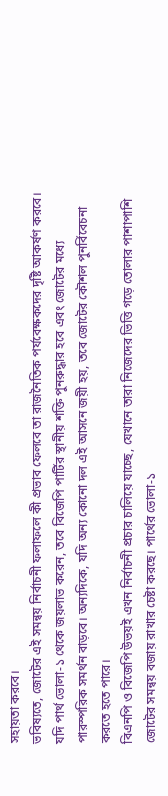সহায়তা করবে।
ভবিষ্যতে, জোটের এই সমন্বয় নির্বাচনী ফলাফলে কী প্রভাব ফেলবে তা রাজনৈতিক পর্যবেক্ষকদের দৃষ্টি আকর্ষণ করবে। যদি পার্থ ভোলা‑১ থেকে জয়লাভ করেন, তবে বিজেপি পার্টির স্থানীয় শক্তি পুনরুদ্ধার হবে এবং জোটের মধ্যে পারস্পরিক সমর্থন বাড়বে। অন্যদিকে, যদি অন্য কোনো দল এই আসনে জয়ী হয়, তবে জোটের কৌশল পুনর্বিবেচনা করতে হতে পারে।
বিএনপি ও বিজেপি উভয়ই এখন নির্বাচনী প্রচার চালিয়ে যাচ্ছে, যেখানে তারা নিজেদের ভিত্তি গড়ে তোলার পাশাপাশি জোটের সমন্বয় বজায় রাখার চেষ্টা করছে। পার্থের ভোলা‑১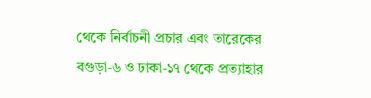থেকে নির্বাচনী প্রচার এবং তারেকের বগুড়া‑৬ ও ঢাকা‑১৭ থেকে প্রত্যাহার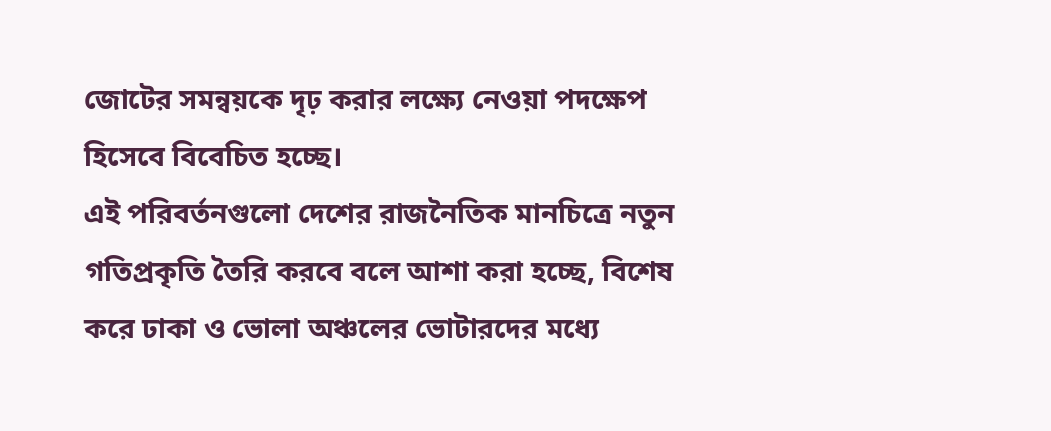জোটের সমন্বয়কে দৃঢ় করার লক্ষ্যে নেওয়া পদক্ষেপ হিসেবে বিবেচিত হচ্ছে।
এই পরিবর্তনগুলো দেশের রাজনৈতিক মানচিত্রে নতুন গতিপ্রকৃতি তৈরি করবে বলে আশা করা হচ্ছে, বিশেষ করে ঢাকা ও ভোলা অঞ্চলের ভোটারদের মধ্যে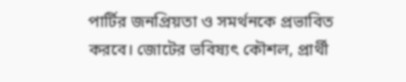পার্টির জনপ্রিয়তা ও সমর্থনকে প্রভাবিত করবে। জোটের ভবিষ্যৎ কৌশল, প্রার্থী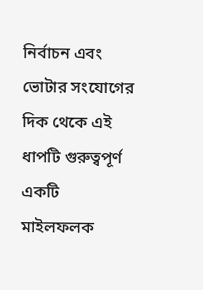নির্বাচন এবং ভোটার সংযোগের দিক থেকে এই ধাপটি গুরুত্বপূর্ণ একটি মাইলফলক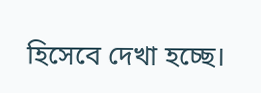হিসেবে দেখা হচ্ছে।